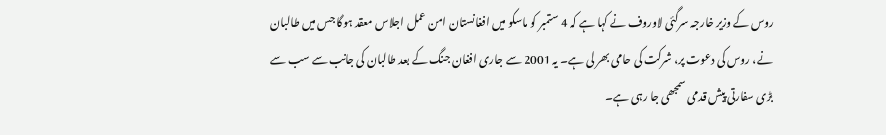روس کے وزیر خارجہ سرگئی لاوروف نے کہا ہے کہ 4 ستمبر کو ماسکو میں افغانستان امن عمل اجلاس معقد ہوگا جس میں طالبان نے، روس کی دعوت پر، شرکت کی حامی بھر لی ہے۔ یہ 2001 سے جاری افغان جنگ کے بعد طالبان کی جانب سے سب سے بڑی سفارتی پیش قدمی سمجھی جا رہی ہے۔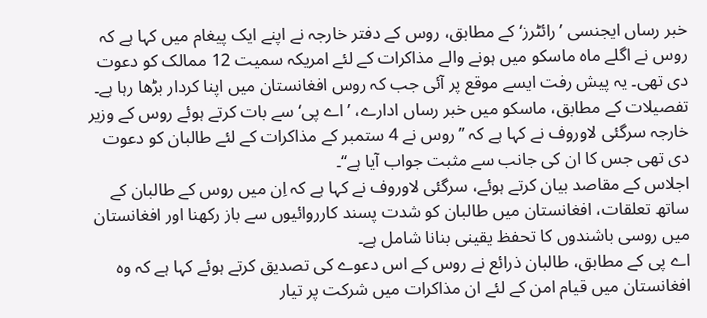خبر رساں ایجنسی ’رائٹرز‘ کے مطابق، روس کے دفتر خارجہ نے اپنے ایک پیغام میں کہا ہے کہ روس نے اگلے ماہ ماسکو میں ہونے والے مذاکرات کے لئے امریکہ سمیت 12 ممالک کو دعوت دی تھی۔ یہ پیش رفت ایسے موقع پر آئی جب کہ روس افغانستان میں اپنا کردار بڑھا رہا ہے۔
تفصیلات کے مطابق، ماسکو میں خبر رساں ادارے، ’اے پی‘ سے بات کرتے ہوئے روس کے وزیر خارجہ سرگئی لاوروف نے کہا ہے کہ ’’روس نے 4 ستمبر کے مذاکرات کے لئے طالبان کو دعوت دی تھی جس کا ان کی جانب سے مثبت جواب آیا ہے‘‘۔
اجلاس کے مقاصد بیان کرتے ہوئے، سرگئی لاوروف نے کہا ہے کہ اِن میں روس کے طالبان کے ساتھ تعلقات، افغانستان میں طالبان کو شدت پسند کارروائیوں سے باز رکھنا اور افغانستان میں روسی باشندوں کا تحفظ یقینی بنانا شامل ہے۔
اے پی کے مطابق، طالبان ذرائع نے روس کے اس دعوے کی تصدیق کرتے ہوئے کہا ہے کہ وہ افغانستان میں قیام امن کے لئے ان مذاکرات میں شرکت پر تیار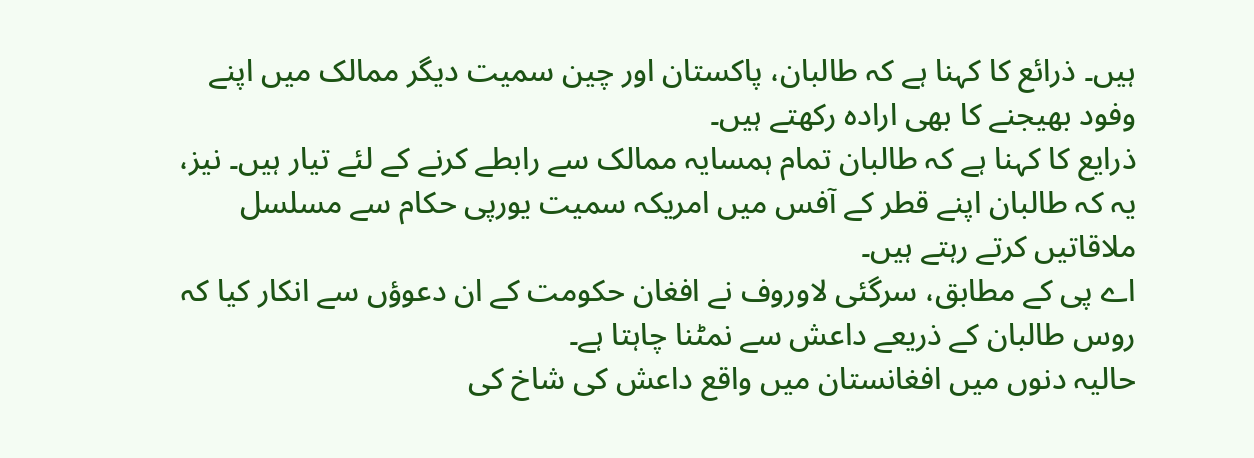ہیں۔ ذرائع کا کہنا ہے کہ طالبان، پاکستان اور چین سمیت دیگر ممالک میں اپنے وفود بھیجنے کا بھی ارادہ رکھتے ہیں۔
ذرایع کا کہنا ہے کہ طالبان تمام ہمسایہ ممالک سے رابطے کرنے کے لئے تیار ہیں۔ نیز، یہ کہ طالبان اپنے قطر کے آفس میں امریکہ سمیت یورپی حکام سے مسلسل ملاقاتیں کرتے رہتے ہیں۔
اے پی کے مطابق، سرگئی لاوروف نے افغان حکومت کے ان دعوؤں سے انکار کیا کہ روس طالبان کے ذریعے داعش سے نمٹنا چاہتا ہے۔
حالیہ دنوں میں افغانستان میں واقع داعش کی شاخ کی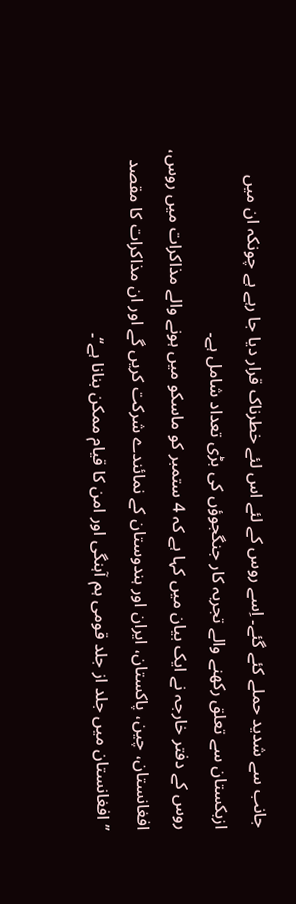جانب سے شدید حملے کئے گئے۔ اِسے روس کے لئے اس لئے خطرناک قرار دیا جا رہے ہے چونکہ ان میں ازبکستان سے تعلق رکھنے والے تجربہ کار جنگجوؤں کی بڑی تعداد شامل ہے۔
روس کے دفتر خارجہ نے ایک بیان میں کہا ہے کہ 4 ستمبر کو ماسکو میں ہونے والے مذاکرات میں روس، افغانستان، چین، پاکستان، ایران اور ہندوستان کے نمائندے شرکت کریں گے اور ان مذاکرات کا مقصد ’’افغانستان میں جلد از جلد قومی ہم آہنگی اور امن کا قیام ممکن بنانا ہے‘‘۔